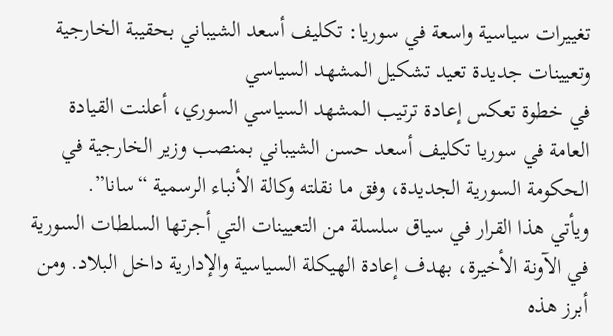تغييرات سياسية واسعة في سوريا: تكليف أسعد الشيباني بحقيبة الخارجية وتعيينات جديدة تعيد تشكيل المشهد السياسي
في خطوة تعكس إعادة ترتيب المشهد السياسي السوري، أعلنت القيادة العامة في سوريا تكليف أسعد حسن الشيباني بمنصب وزير الخارجية في الحكومة السورية الجديدة، وفق ما نقلته وكالة الأنباء الرسمية “سانا”.
ويأتي هذا القرار في سياق سلسلة من التعيينات التي أجرتها السلطات السورية في الآونة الأخيرة، بهدف إعادة الهيكلة السياسية والإدارية داخل البلاد. ومن أبرز هذه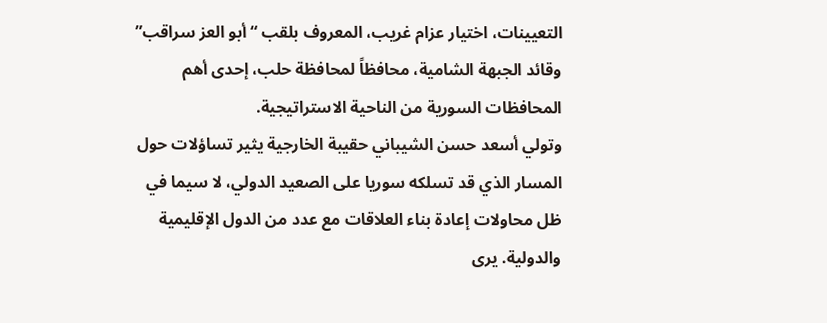التعيينات، اختيار عزام غريب، المعروف بلقب “أبو العز سراقب” وقائد الجبهة الشامية، محافظاً لمحافظة حلب، إحدى أهم المحافظات السورية من الناحية الاستراتيجية.
وتولي أسعد حسن الشيباني حقيبة الخارجية يثير تساؤلات حول المسار الذي قد تسلكه سوريا على الصعيد الدولي، لا سيما في ظل محاولات إعادة بناء العلاقات مع عدد من الدول الإقليمية والدولية. يرى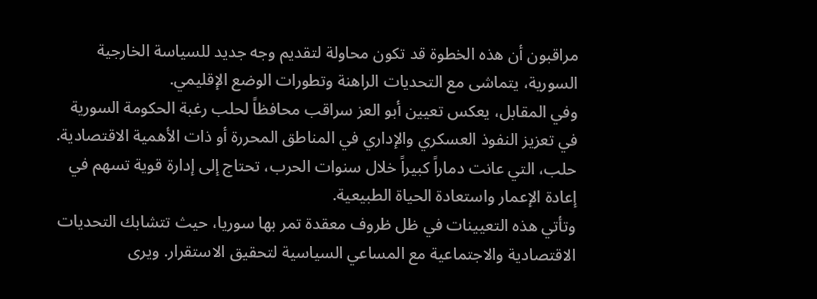مراقبون أن هذه الخطوة قد تكون محاولة لتقديم وجه جديد للسياسة الخارجية السورية، يتماشى مع التحديات الراهنة وتطورات الوضع الإقليمي.
وفي المقابل، يعكس تعيين أبو العز سراقب محافظاً لحلب رغبة الحكومة السورية في تعزيز النفوذ العسكري والإداري في المناطق المحررة أو ذات الأهمية الاقتصادية. حلب، التي عانت دماراً كبيراً خلال سنوات الحرب، تحتاج إلى إدارة قوية تسهم في إعادة الإعمار واستعادة الحياة الطبيعية.
وتأتي هذه التعيينات في ظل ظروف معقدة تمر بها سوريا، حيث تتشابك التحديات الاقتصادية والاجتماعية مع المساعي السياسية لتحقيق الاستقرار. ويرى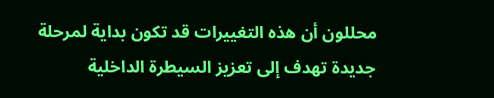محللون أن هذه التغييرات قد تكون بداية لمرحلة جديدة تهدف إلى تعزيز السيطرة الداخلية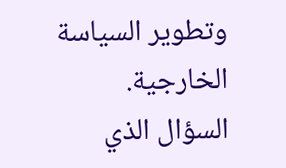وتطوير السياسة الخارجية.
السؤال الذي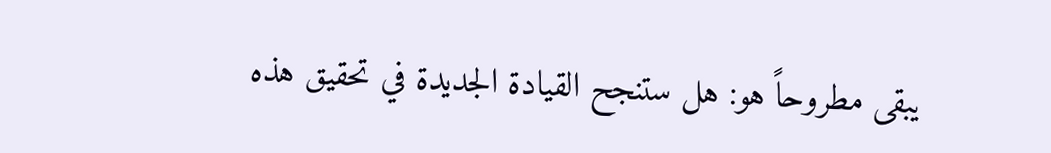يبقى مطروحاً هو: هل ستنجح القيادة الجديدة في تحقيق هذه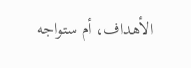الأهداف، أم ستواجه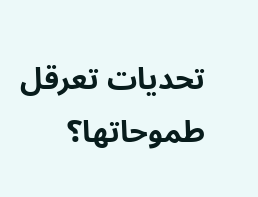تحديات تعرقل طموحاتها؟